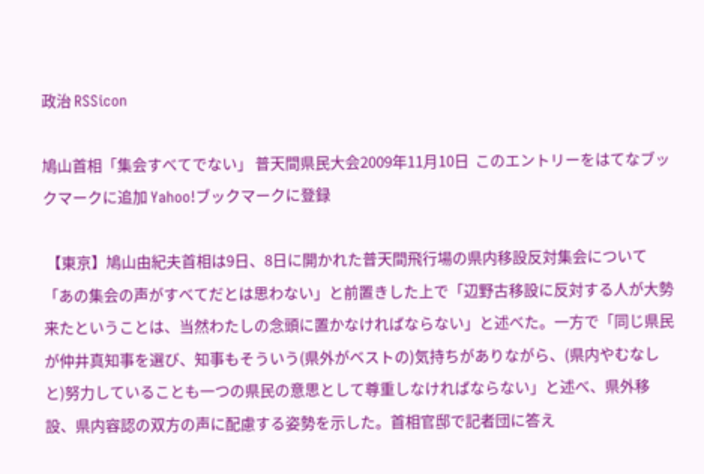政治 RSSicon

鳩山首相「集会すべてでない」 普天間県民大会2009年11月10日  このエントリーをはてなブックマークに追加 Yahoo!ブックマークに登録

 【東京】鳩山由紀夫首相は9日、8日に開かれた普天間飛行場の県内移設反対集会について「あの集会の声がすべてだとは思わない」と前置きした上で「辺野古移設に反対する人が大勢来たということは、当然わたしの念頭に置かなければならない」と述べた。一方で「同じ県民が仲井真知事を選び、知事もそういう(県外がベストの)気持ちがありながら、(県内やむなしと)努力していることも一つの県民の意思として尊重しなければならない」と述べ、県外移設、県内容認の双方の声に配慮する姿勢を示した。首相官邸で記者団に答え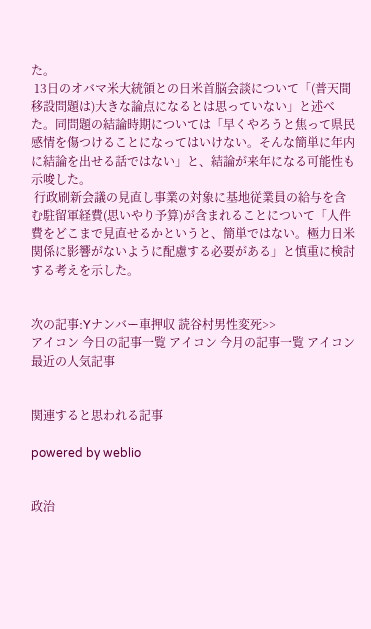た。
 13日のオバマ米大統領との日米首脳会談について「(普天間移設問題は)大きな論点になるとは思っていない」と述べた。同問題の結論時期については「早くやろうと焦って県民感情を傷つけることになってはいけない。そんな簡単に年内に結論を出せる話ではない」と、結論が来年になる可能性も示唆した。
 行政刷新会議の見直し事業の対象に基地従業員の給与を含む駐留軍経費(思いやり予算)が含まれることについて「人件費をどこまで見直せるかというと、簡単ではない。極力日米関係に影響がないように配慮する必要がある」と慎重に検討する考えを示した。


次の記事:Yナンバー車押収 読谷村男性変死>>
アイコン 今日の記事一覧 アイコン 今月の記事一覧 アイコン 最近の人気記事


関連すると思われる記事

powered by weblio


政治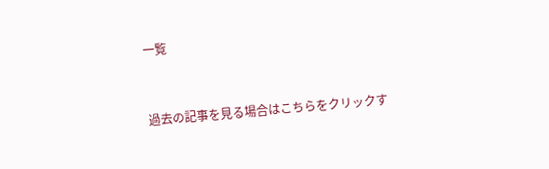一覧


過去の記事を見る場合はこちらをクリックす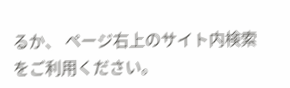るか、 ページ右上のサイト内検索をご利用ください。